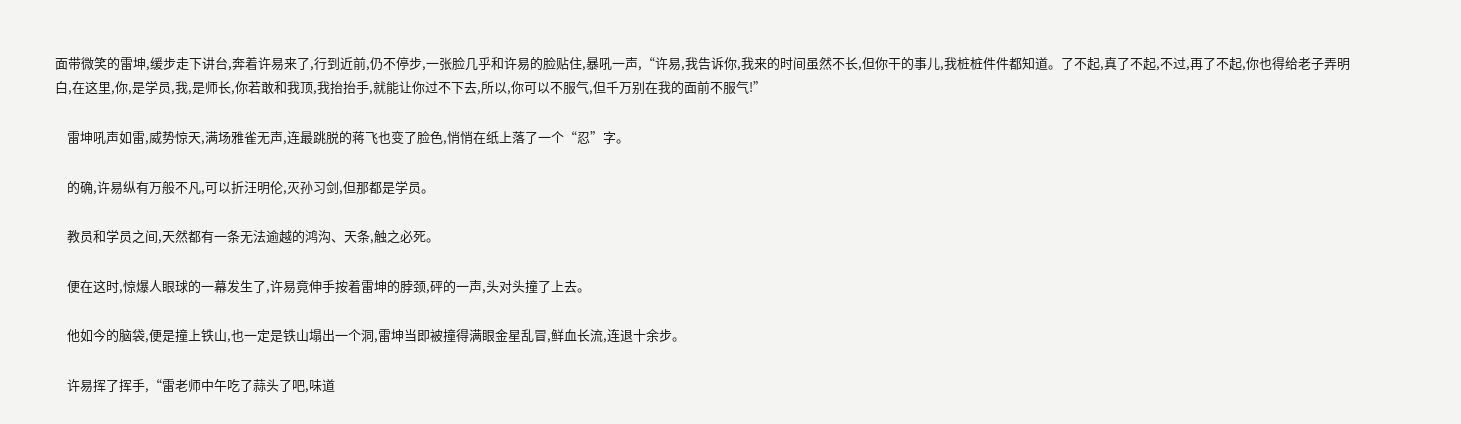面带微笑的雷坤,缓步走下讲台,奔着许易来了,行到近前,仍不停步,一张脸几乎和许易的脸贴住,暴吼一声,“许易,我告诉你,我来的时间虽然不长,但你干的事儿,我桩桩件件都知道。了不起,真了不起,不过,再了不起,你也得给老子弄明白,在这里,你,是学员,我,是师长,你若敢和我顶,我抬抬手,就能让你过不下去,所以,你可以不服气,但千万别在我的面前不服气!”

    雷坤吼声如雷,威势惊天,满场雅雀无声,连最跳脱的蒋飞也变了脸色,悄悄在纸上落了一个“忍”字。

    的确,许易纵有万般不凡,可以折汪明伦,灭孙习剑,但那都是学员。

    教员和学员之间,天然都有一条无法逾越的鸿沟、天条,触之必死。

    便在这时,惊爆人眼球的一幕发生了,许易竟伸手按着雷坤的脖颈,砰的一声,头对头撞了上去。

    他如今的脑袋,便是撞上铁山,也一定是铁山塌出一个洞,雷坤当即被撞得满眼金星乱冒,鲜血长流,连退十余步。

    许易挥了挥手,“雷老师中午吃了蒜头了吧,味道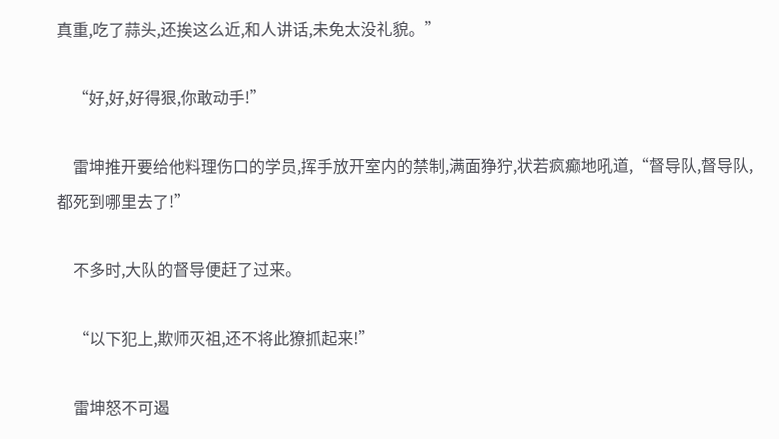真重,吃了蒜头,还挨这么近,和人讲话,未免太没礼貌。”

    “好,好,好得狠,你敢动手!”

    雷坤推开要给他料理伤口的学员,挥手放开室内的禁制,满面狰狞,状若疯癫地吼道,“督导队,督导队,都死到哪里去了!”

    不多时,大队的督导便赶了过来。

    “以下犯上,欺师灭祖,还不将此獠抓起来!”

    雷坤怒不可遏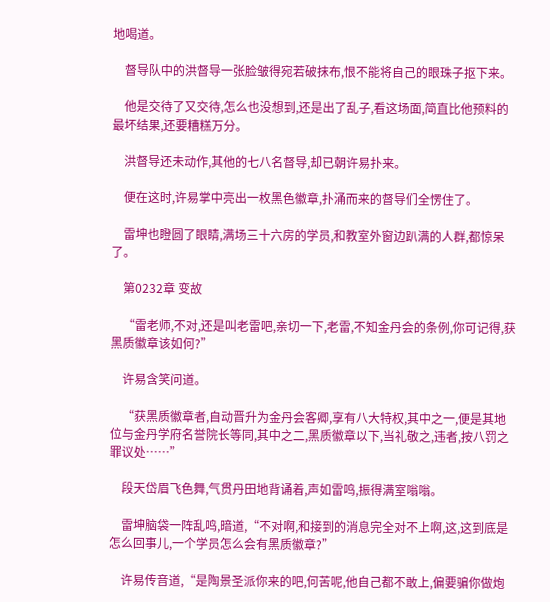地喝道。

    督导队中的洪督导一张脸皱得宛若破抹布,恨不能将自己的眼珠子抠下来。

    他是交待了又交待,怎么也没想到,还是出了乱子,看这场面,简直比他预料的最坏结果,还要糟糕万分。

    洪督导还未动作,其他的七八名督导,却已朝许易扑来。

    便在这时,许易掌中亮出一枚黑色徽章,扑涌而来的督导们全愣住了。

    雷坤也瞪圆了眼睛,满场三十六房的学员,和教室外窗边趴满的人群,都惊呆了。

    第0232章 变故

    “雷老师,不对,还是叫老雷吧,亲切一下,老雷,不知金丹会的条例,你可记得,获黑质徽章该如何?”

    许易含笑问道。

    “获黑质徽章者,自动晋升为金丹会客卿,享有八大特权,其中之一,便是其地位与金丹学府名誉院长等同,其中之二,黑质徽章以下,当礼敬之,违者,按八罚之罪议处……”

    段天岱眉飞色舞,气贯丹田地背诵着,声如雷鸣,振得满室嗡嗡。

    雷坤脑袋一阵乱鸣,暗道,“不对啊,和接到的消息完全对不上啊,这,这到底是怎么回事儿,一个学员怎么会有黑质徽章?”

    许易传音道,“是陶景圣派你来的吧,何苦呢,他自己都不敢上,偏要骗你做炮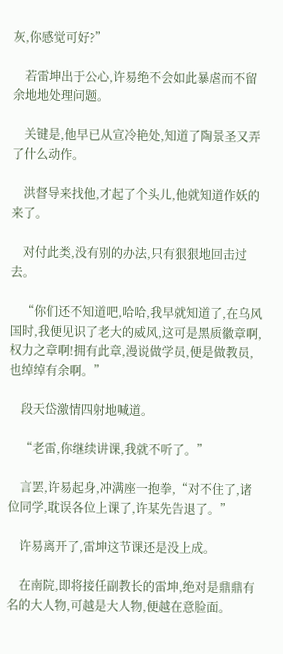灰,你感觉可好?”

    若雷坤出于公心,许易绝不会如此暴虐而不留余地地处理问题。

    关键是,他早已从宣冷艳处,知道了陶景圣又弄了什么动作。

    洪督导来找他,才起了个头儿,他就知道作妖的来了。

    对付此类,没有别的办法,只有狠狠地回击过去。

    “你们还不知道吧,哈哈,我早就知道了,在乌风国时,我便见识了老大的威风,这可是黑质徽章啊,权力之章啊!拥有此章,漫说做学员,便是做教员,也绰绰有余啊。”

    段天岱激情四射地喊道。

    “老雷,你继续讲课,我就不听了。”

    言罢,许易起身,冲满座一抱拳,“对不住了,诸位同学,耽误各位上课了,许某先告退了。”

    许易离开了,雷坤这节课还是没上成。

    在南院,即将接任副教长的雷坤,绝对是鼎鼎有名的大人物,可越是大人物,便越在意脸面。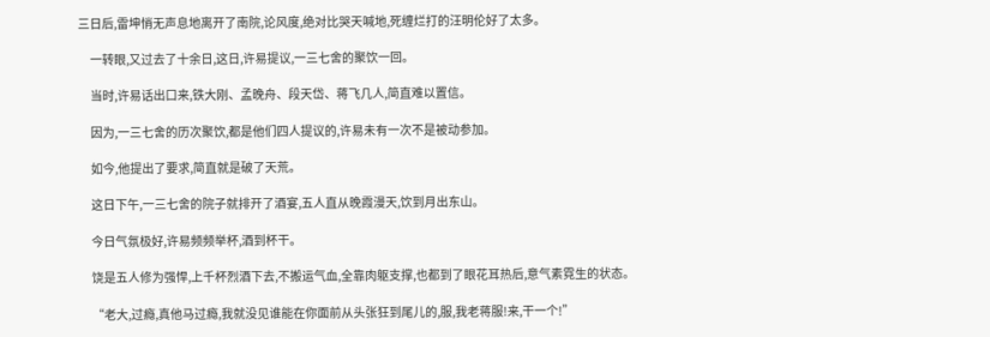三日后,雷坤悄无声息地离开了南院,论风度,绝对比哭天喊地,死缠烂打的汪明伦好了太多。

    一转眼,又过去了十余日,这日,许易提议,一三七舍的聚饮一回。

    当时,许易话出口来,铁大刚、孟晚舟、段天岱、蒋飞几人,简直难以置信。

    因为,一三七舍的历次聚饮,都是他们四人提议的,许易未有一次不是被动参加。

    如今,他提出了要求,简直就是破了天荒。

    这日下午,一三七舍的院子就排开了酒宴,五人直从晚霞漫天,饮到月出东山。

    今日气氛极好,许易频频举杯,酒到杯干。

    饶是五人修为强悍,上千杯烈酒下去,不搬运气血,全靠肉躯支撑,也都到了眼花耳热后,意气素霓生的状态。

    “老大,过瘾,真他马过瘾,我就没见谁能在你面前从头张狂到尾儿的,服,我老蒋服!来,干一个!”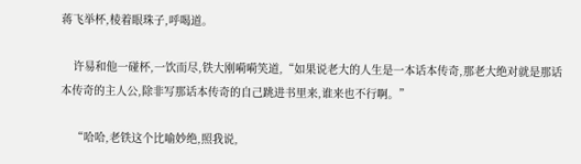蒋飞举杯,棱着眼珠子,呼喝道。

    许易和他一碰杯,一饮而尽,铁大刚嗬嗬笑道,“如果说老大的人生是一本话本传奇,那老大绝对就是那话本传奇的主人公,除非写那话本传奇的自己跳进书里来,谁来也不行啊。”

    “哈哈,老铁这个比喻妙绝,照我说,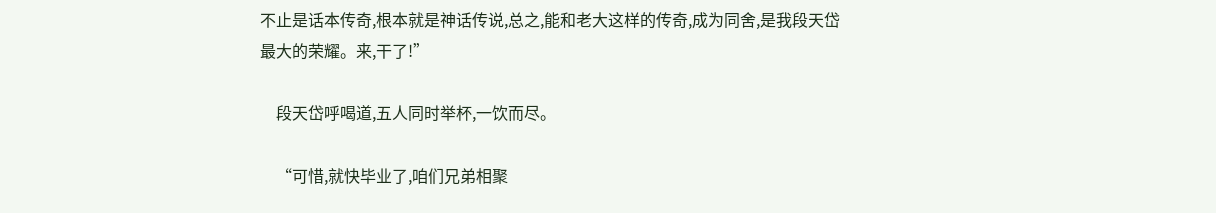不止是话本传奇,根本就是神话传说,总之,能和老大这样的传奇,成为同舍,是我段天岱最大的荣耀。来,干了!”

    段天岱呼喝道,五人同时举杯,一饮而尽。

    “可惜,就快毕业了,咱们兄弟相聚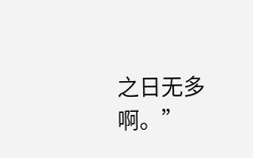之日无多啊。”